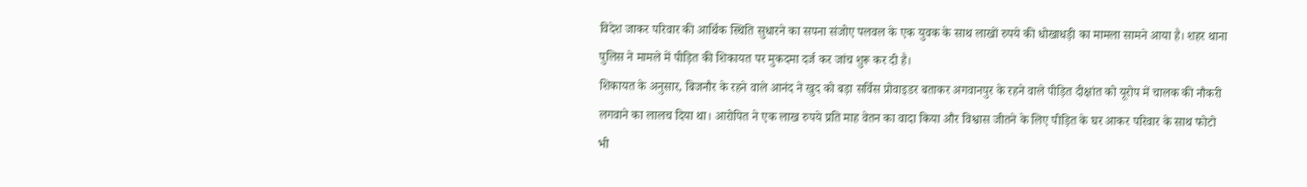विदेश जाकर परिवार की आर्थिक स्थिति सुधारने का सपना संजोए पलवल के एक युवक के साथ लाखों रुपये की धोखाधड़ी का मामला सामने आया है। शहर थाना पुलिस ने मामले में पीड़ित की शिकायत पर मुकदमा दर्ज कर जांच शुरू कर दी है।
शिकायत के अनुसार, बिजनौर के रहने वाले आनंद ने खुद को बड़ा सर्विस प्रोवाइडर बताकर अगवानपुर के रहने वाले पीड़ित दीक्षांत को यूरोप में चालक की नौकरी लगवाने का लालच दिया था। आरोपित ने एक लाख रुपये प्रति माह वेतन का वादा किया और विश्वास जीतने के लिए पीड़ित के घर आकर परिवार के साथ फोटो भी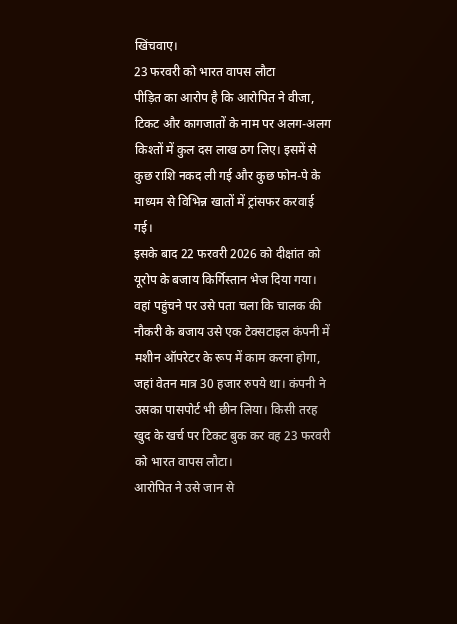खिंचवाए।
23 फरवरी को भारत वापस लौटा
पीड़ित का आरोप है कि आरोपित ने वीजा, टिकट और कागजातों के नाम पर अलग-अलग किश्तों में कुल दस लाख ठग लिए। इसमें से कुछ राशि नकद ली गई और कुछ फोन-पे के माध्यम से विभिन्न खातों में ट्रांसफर करवाई गई।
इसके बाद 22 फरवरी 2026 को दीक्षांत को यूरोप के बजाय किर्गिस्तान भेज दिया गया। वहां पहुंचने पर उसे पता चला कि चालक की नौकरी के बजाय उसे एक टेक्सटाइल कंपनी में मशीन ऑपरेटर के रूप में काम करना होगा, जहां वेतन मात्र 30 हजार रुपये था। कंपनी ने उसका पासपोर्ट भी छीन लिया। किसी तरह खुद के खर्च पर टिकट बुक कर वह 23 फरवरी को भारत वापस लौटा।
आरोपित ने उसे जान से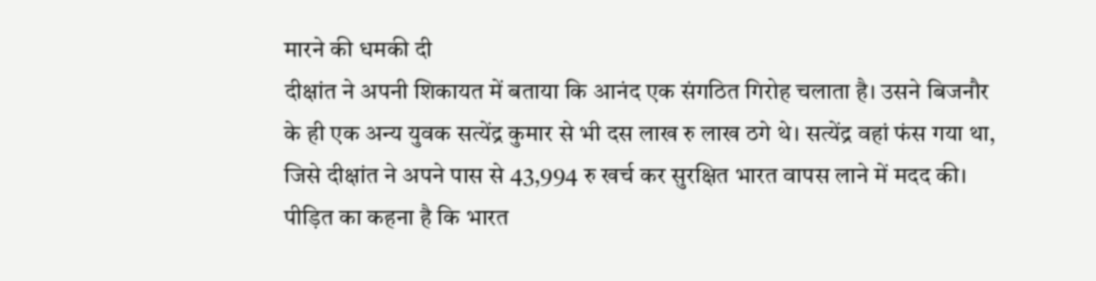मारने की धमकी दी
दीक्षांत ने अपनी शिकायत में बताया कि आनंद एक संगठित गिरोह चलाता है। उसने बिजनौर के ही एक अन्य युवक सत्येंद्र कुमार से भी दस लाख रु लाख ठगे थे। सत्येंद्र वहां फंस गया था, जिसे दीक्षांत ने अपने पास से 43,994 रु खर्च कर सुरक्षित भारत वापस लाने में मदद की। पीड़ित का कहना है कि भारत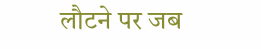लौटने पर जब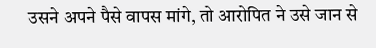उसने अपने पैसे वापस मांगे, तो आरोपित ने उसे जान से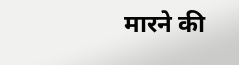मारने की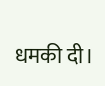धमकी दी।